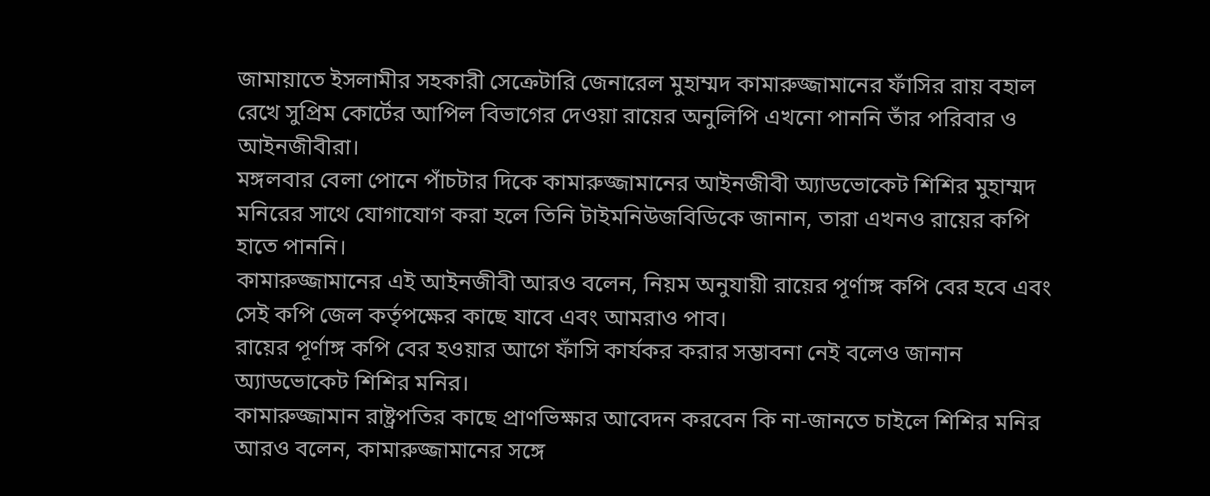জামায়াতে ইসলামীর সহকারী সেক্রেটারি জেনারেল মুহাম্মদ কামারুজ্জামানের ফাঁসির রায় বহাল রেখে সুপ্রিম কোর্টের আপিল বিভাগের দেওয়া রায়ের অনুলিপি এখনো পাননি তাঁর পরিবার ও আইনজীবীরা।
মঙ্গলবার বেলা পোনে পাঁচটার দিকে কামারুজ্জামানের আইনজীবী অ্যাডভোকেট শিশির মুহাম্মদ মনিরের সাথে যোগাযোগ করা হলে তিনি টাইমনিউজবিডিকে জানান, তারা এখনও রায়ের কপি হাতে পাননি।
কামারুজ্জামানের এই আইনজীবী আরও বলেন, নিয়ম অনুযায়ী রায়ের পূর্ণাঙ্গ কপি বের হবে এবং সেই কপি জেল কর্তৃপক্ষের কাছে যাবে এবং আমরাও পাব।
রায়ের পূর্ণাঙ্গ কপি বের হওয়ার আগে ফাঁসি কার্যকর করার সম্ভাবনা নেই বলেও জানান অ্যাডভোকেট শিশির মনির।
কামারুজ্জামান রাষ্ট্রপতির কাছে প্রাণভিক্ষার আবেদন করবেন কি না-জানতে চাইলে শিশির মনির আরও বলেন, কামারুজ্জামানের সঙ্গে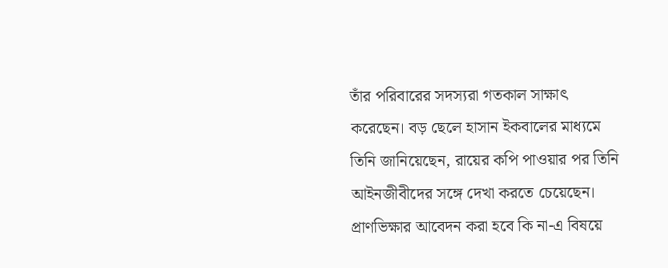তাঁর পরিবারের সদস্যরা গতকাল সাক্ষাৎ করেছেন। বড় ছেলে হাসান ইকবালের মাধ্যমে তিনি জানিয়েছেন, রায়ের কপি পাওয়ার পর তিনি আইনজীবীদের সঙ্গে দেখা করতে চেয়েছেন। প্রাণভিক্ষার আবেদন করা হবে কি না-এ বিষয়ে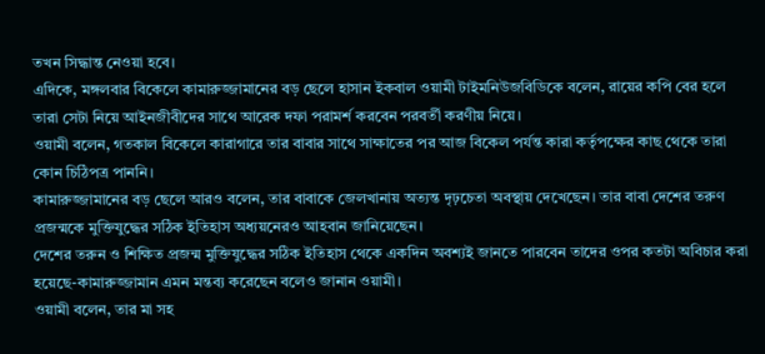তখন সিদ্ধান্ত নেওয়া হবে।
এদিকে, মঙ্গলবার বিকেলে কামারুজ্জামানের বড় ছেলে হাসান ইকবাল ওয়ামী টাইমনিউজবিডিকে বলেন, রায়ের কপি বের হলে তারা সেটা নিয়ে আইনজীবীদের সাথে আরেক দফা পরামর্শ করবেন পরবর্তী করণীয় নিয়ে।
ওয়ামী বলেন, গতকাল বিকেলে কারাগারে তার বাবার সাথে সাক্ষাতের পর আজ বিকেল পর্যন্ত কারা কর্তৃপক্ষের কাছ থেকে তারা কোন চিঠিপত্র পাননি।
কামারুজ্জামানের বড় ছেলে আরও বলেন, তার বাবাকে জেলখানায় অত্যন্ত দৃঢ়চেতা অবস্থায় দেখেছেন। তার বাবা দেশের তরুণ প্রজন্মকে মুক্তিযুদ্ধের সঠিক ইতিহাস অধ্যয়নেরও আহবান জানিয়েছেন।
দেশের তরুন ও শিক্ষিত প্রজন্ম মুক্তিযুদ্ধের সঠিক ইতিহাস থেকে একদিন অবশ্যই জানতে পারবেন তাদের ওপর কতটা অবিচার করা হয়েছে-কামারুজ্জামান এমন মন্তব্য করেছেন বলেও জানান ওয়ামী।
ওয়ামী বলেন, তার মা সহ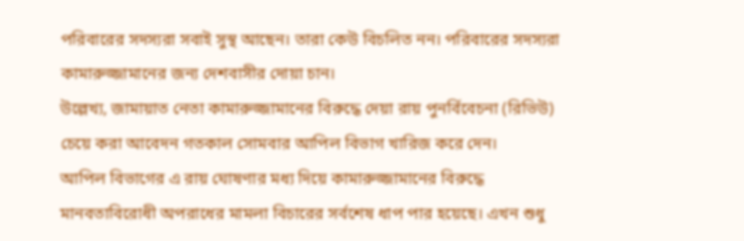পরিবারের সদস্যরা সবাই সুস্থ আছেন। তারা কেউ বিচলিত নন। পরিবারের সদস্যরা কামারুজ্জামানের জন্য দেশবাসীর দোয়া চান।
উল্লেখ্য, জামায়াত নেতা কামারুজ্জামানের বিরুদ্ধে দেয়া রায় পুনর্বিবেচনা (রিভিউ) চেয়ে করা আবেদন গতকাল সোমবার আপিল বিভাগ খারিজ করে দেন।
আপিল বিভাগের এ রায় ঘোষণার মধ্য দিয়ে কামারুজ্জামানের বিরুদ্ধে মানবতাবিরোধী অপরাধের মামলা বিচারের সর্বশেষ ধাপ পার হয়েছে। এখন শুধু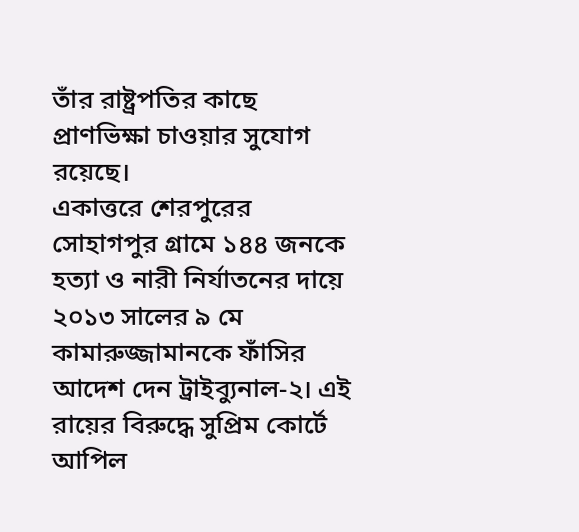তাঁর রাষ্ট্রপতির কাছে প্রাণভিক্ষা চাওয়ার সুযোগ রয়েছে।
একাত্তরে শেরপুরের সোহাগপুর গ্রামে ১৪৪ জনকে হত্যা ও নারী নির্যাতনের দায়ে ২০১৩ সালের ৯ মে কামারুজ্জামানকে ফাঁসির আদেশ দেন ট্রাইব্যুনাল-২। এই রায়ের বিরুদ্ধে সুপ্রিম কোর্টে আপিল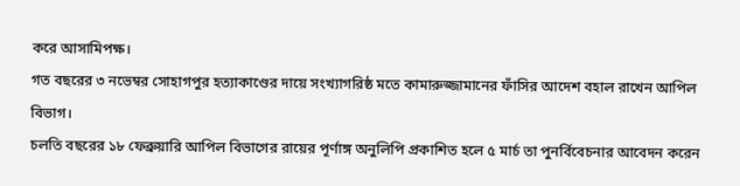করে আসামিপক্ষ।
গত বছরের ৩ নভেম্বর সোহাগপুর হত্যাকাণ্ডের দায়ে সংখ্যাগরিষ্ঠ মতে কামারুজ্জামানের ফাঁসির আদেশ বহাল রাখেন আপিল বিভাগ।
চলতি বছরের ১৮ ফেব্রুয়ারি আপিল বিভাগের রায়ের পূর্ণাঙ্গ অনুলিপি প্রকাশিত হলে ৫ মার্চ তা পুনর্বিবেচনার আবেদন করেন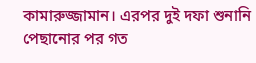কামারুজ্জামান। এরপর দুই দফা শুনানি পেছানোর পর গত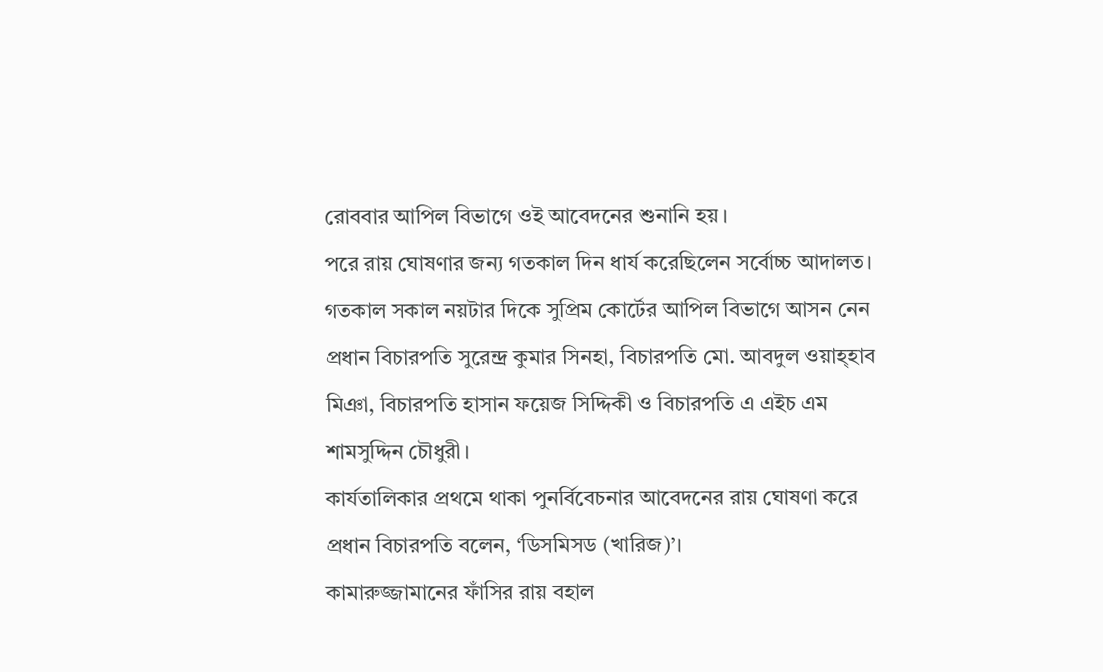রোববার আপিল বিভাগে ওই আবেদনের শুনানি হয়।
পরে রায় ঘোষণার জন্য গতকাল দিন ধার্য করেছিলেন সর্বোচ্চ আদালত। গতকাল সকাল নয়টার দিকে সুপ্রিম কোর্টের আপিল বিভাগে আসন নেন প্রধান বিচারপতি সুরেন্দ্র কুমার সিনহা, বিচারপতি মো. আবদুল ওয়াহ্হাব মিঞা, বিচারপতি হাসান ফয়েজ সিদ্দিকী ও বিচারপতি এ এইচ এম শামসুদ্দিন চৌধুরী।
কার্যতালিকার প্রথমে থাকা পুনর্বিবেচনার আবেদনের রায় ঘোষণা করে প্রধান বিচারপতি বলেন, ‘ডিসমিসড (খারিজ)’।
কামারুজ্জামানের ফাঁসির রায় বহাল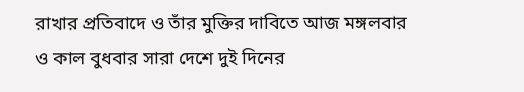রাখার প্রতিবাদে ও তাঁর মুক্তির দাবিতে আজ মঙ্গলবার ও কাল বুধবার সারা দেশে দুই দিনের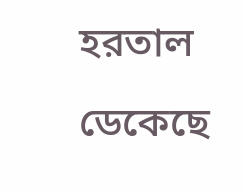হরতাল ডেকেছে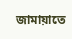জামায়াতে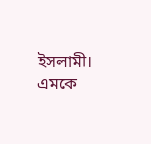ইসলামী।
এমকে